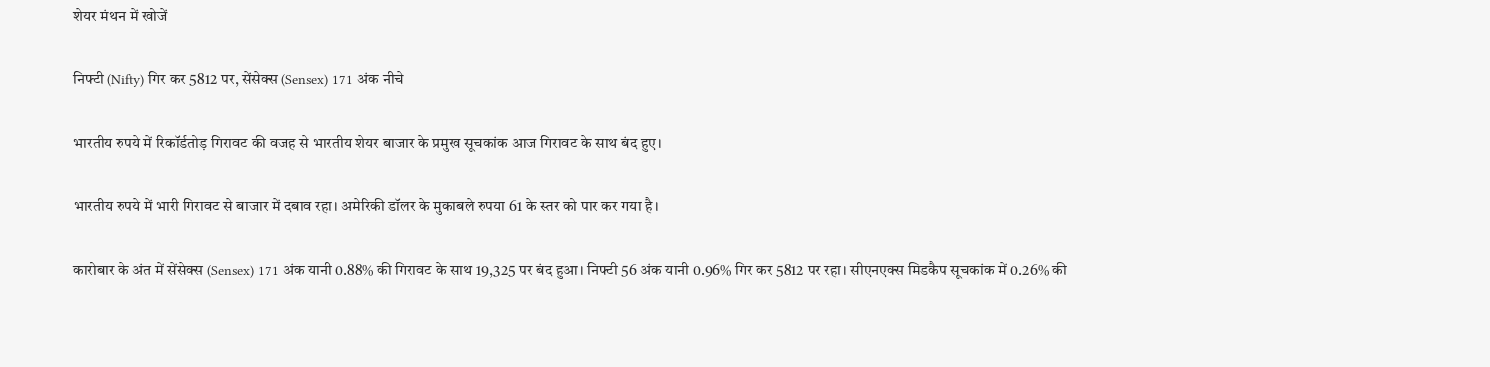शेयर मंथन में खोजें

निफ्टी (Nifty) गिर कर 5812 पर, सेंसेक्स (Sensex) 171 अंक नीचे

भारतीय रुपये में रिकॉर्डतोड़ गिरावट की वजह से भारतीय शेयर बाजार के प्रमुख सूचकांक आज गिरावट के साथ बंद हुए।

भारतीय रुपये में भारी गिरावट से बाजार में दबाव रहा। अमेरिकी डॉलर के मुकाबले रुपया 61 के स्तर को पार कर गया है।

कारोबार के अंत में सेंसेक्स (Sensex) 171 अंक यानी 0.88% की गिरावट के साथ 19,325 पर बंद हुआ। निफ्टी 56 अंक यानी 0.96% गिर कर 5812 पर रहा। सीएनएक्स मिडकैप सूचकांक में 0.26% की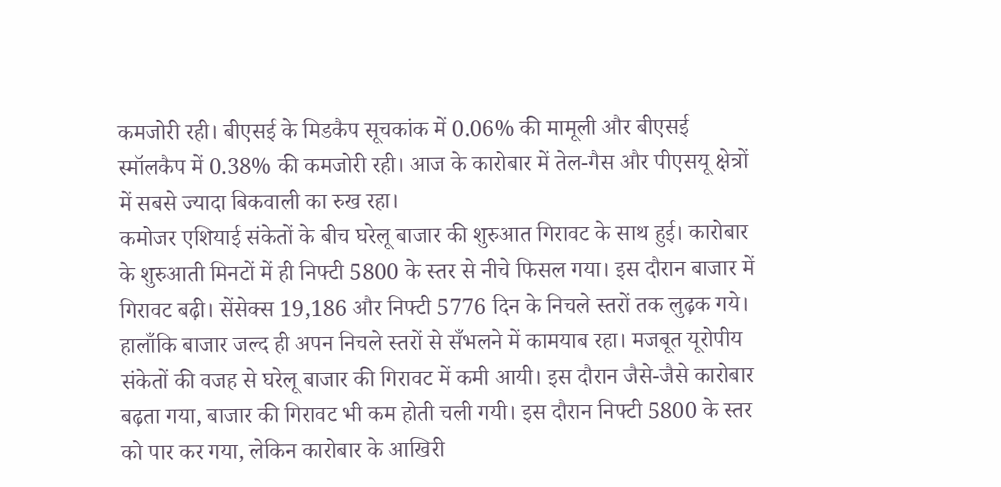कमजोरी रही। बीएसई के मिडकैप सूचकांक में 0.06% की मामूली और बीएसई स्मॉलकैप में 0.38% की कमजोरी रही। आज के कारोबार में तेल-गैस और पीएसयू क्षेत्रों में सबसे ज्यादा बिकवाली का रुख रहा।
कमोजर एशियाई संकेतों के बीच घरेलू बाजार की शुरुआत गिरावट के साथ हुई। कारोबार के शुरुआती मिनटों में ही निफ्टी 5800 के स्तर से नीचे फिसल गया। इस दौरान बाजार में गिरावट बढ़ी। सेंसेक्स 19,186 और निफ्टी 5776 दिन के निचले स्तरों तक लुढ़क गये। हालाँकि बाजार जल्द ही अपन निचले स्तरों से सँभलने में कामयाब रहा। मजबूत यूरोपीय संकेतों की वजह से घरेलू बाजार की गिरावट में कमी आयी। इस दौरान जैसे-जैसे कारोबार बढ़ता गया, बाजार की गिरावट भी कम होती चली गयी। इस दौरान निफ्टी 5800 के स्तर को पार कर गया, लेकिन कारोबार के आखिरी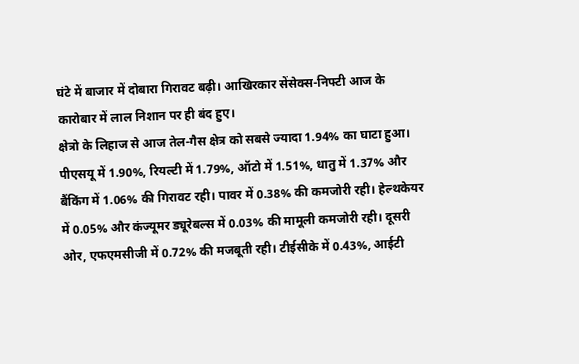घंटे में बाजार में दोबारा गिरावट बढ़ी। आखिरकार सेंसेक्स-निफ्टी आज के कारोबार में लाल निशान पर ही बंद हुए।
क्षेत्रो के लिहाज से आज तेल-गैस क्षेत्र को सबसे ज्यादा 1.94% का घाटा हुआ। पीएसयू में 1.90%, रियल्टी में 1.79%, ऑटो में 1.51%, धातु में 1.37% और बैंकिंग में 1.06% की गिरावट रही। पावर में 0.38% की कमजोरी रही। हेल्थकेयर में 0.05% और कंज्यूमर ड्यूरेबल्स में 0.03% की मामूली कमजोरी रही। दूसरी ओर, एफएमसीजी में 0.72% की मजबूती रही। टीईसीके में 0.43%, आईटी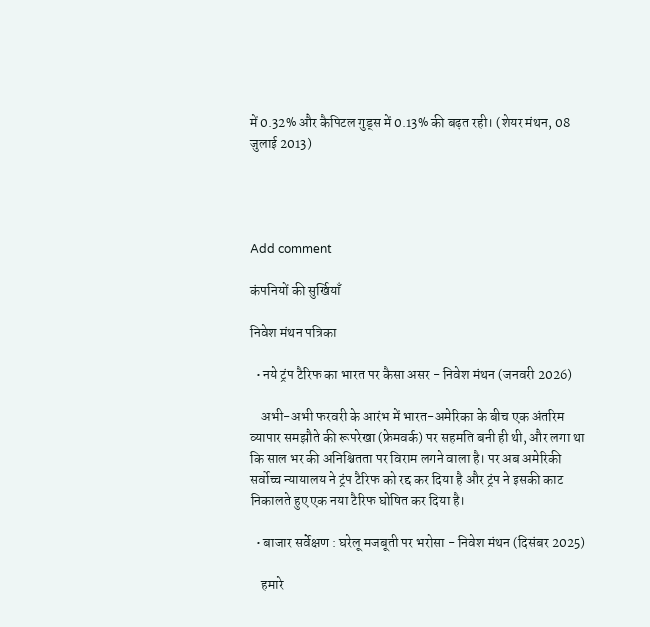में 0.32% और कैपिटल गुड्स में 0.13% की बढ़त रही। (शेयर मंथन, 08 जुलाई 2013)




Add comment

कंपनियों की सुर्खियाँ

निवेश मंथन पत्रिका

  • नये ट्रंप टैरिफ का भारत पर कैसा असर - निवेश मंथन (जनवरी 2026)

    अभी-अभी फरवरी के आरंभ में भारत-अमेरिका के बीच एक अंतरिम व्यापार समझौते की रूपरेखा (फ्रेमवर्क) पर सहमति बनी ही थी, और लगा था कि साल भर की अनिश्चितता पर विराम लगने वाला है। पर अब अमेरिकी सर्वोच्च न्यायालय ने ट्रंप टैरिफ को रद्द कर दिया है और ट्रंप ने इसकी काट निकालते हुए एक नया टैरिफ घोषित कर दिया है।

  • बाजार सर्वेक्षण : घरेलू मजबूती पर भरोसा - निवेश मंथन (दिसंबर 2025)

    हमारे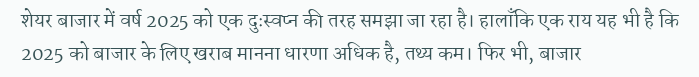शेयर बाजार में वर्ष 2025 को एक दुःस्वप्न की तरह समझा जा रहा है। हालाँकि एक राय यह भी है कि 2025 को बाजार के लिए खराब मानना धारणा अधिक है, तथ्य कम। फिर भी, बाजार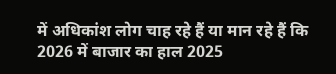में अधिकांश लोग चाह रहे हैं या मान रहे हैं कि 2026 में बाजार का हाल 2025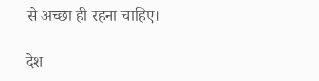से अच्छा ही रहना चाहिए।

देश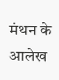मंथन के आलेख